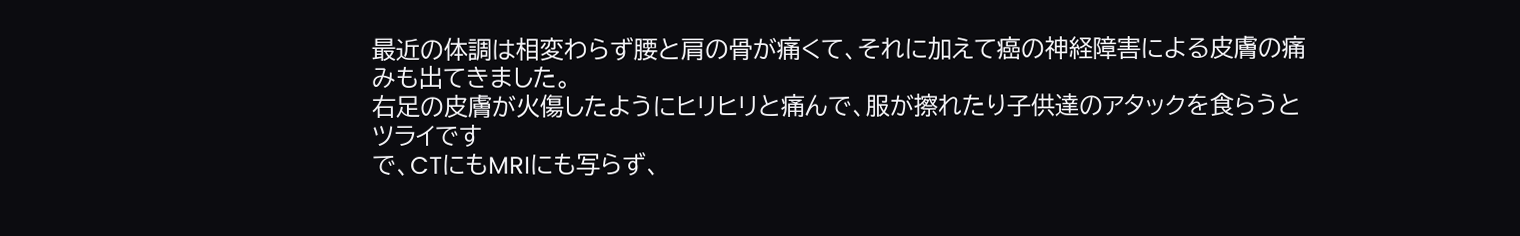最近の体調は相変わらず腰と肩の骨が痛くて、それに加えて癌の神経障害による皮膚の痛みも出てきました。
右足の皮膚が火傷したようにヒリヒリと痛んで、服が擦れたり子供達のアタックを食らうとツライです
で、CTにもMRIにも写らず、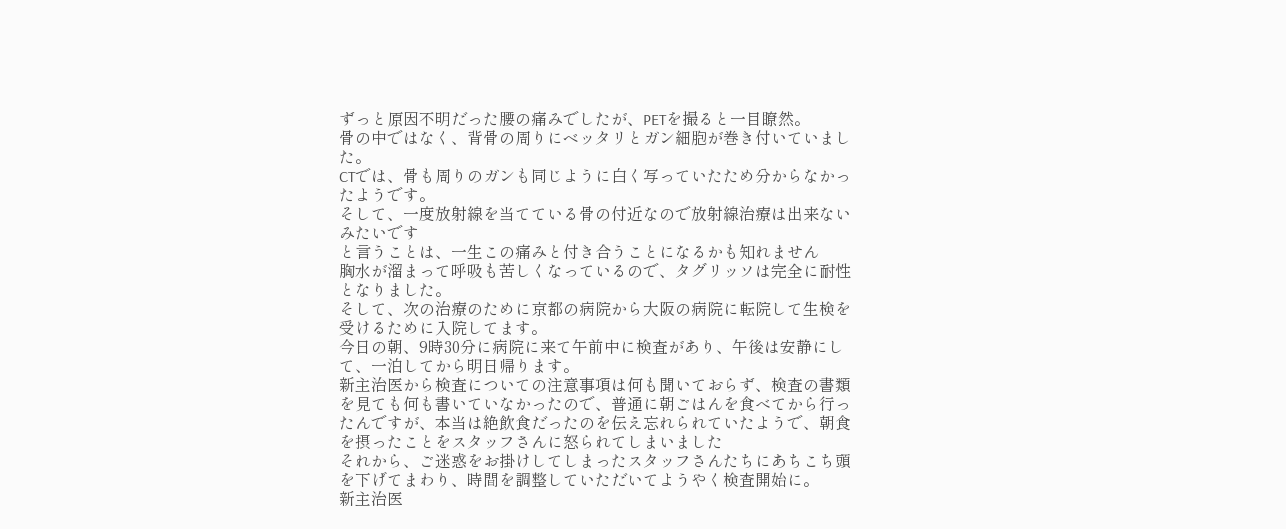ずっと原因不明だった腰の痛みでしたが、PETを撮ると一目瞭然。
骨の中ではなく、背骨の周りにベッタリとガン細胞が巻き付いていました。
CTでは、骨も周りのガンも同じように白く写っていたため分からなかったようです。
そして、一度放射線を当てている骨の付近なので放射線治療は出来ないみたいです
と言うことは、一生この痛みと付き合うことになるかも知れません
胸水が溜まって呼吸も苦しくなっているので、タグリッソは完全に耐性となりました。
そして、次の治療のために京都の病院から大阪の病院に転院して生検を受けるために入院してます。
今日の朝、9時30分に病院に来て午前中に検査があり、午後は安静にして、一泊してから明日帰ります。
新主治医から検査についての注意事項は何も聞いておらず、検査の書類を見ても何も書いていなかったので、普通に朝ごはんを食べてから行ったんですが、本当は絶飲食だったのを伝え忘れられていたようで、朝食を摂ったことをスタッフさんに怒られてしまいました
それから、ご迷惑をお掛けしてしまったスタッフさんたちにあちこち頭を下げてまわり、時間を調整していただいてようやく検査開始に。
新主治医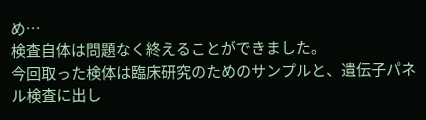め…
検査自体は問題なく終えることができました。
今回取った検体は臨床研究のためのサンプルと、遺伝子パネル検査に出し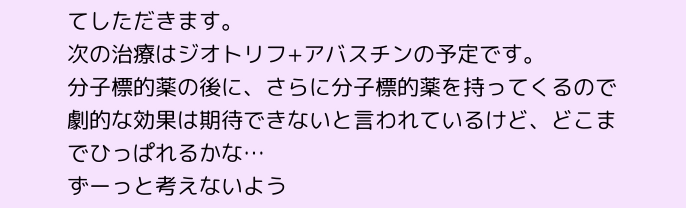てしただきます。
次の治療はジオトリフ+アバスチンの予定です。
分子標的薬の後に、さらに分子標的薬を持ってくるので劇的な効果は期待できないと言われているけど、どこまでひっぱれるかな…
ずーっと考えないよう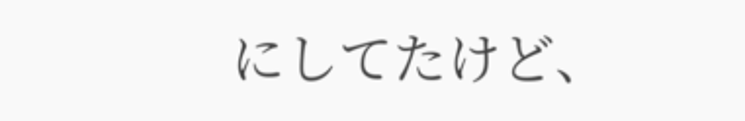にしてたけど、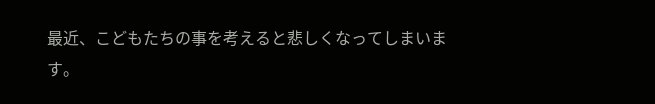最近、こどもたちの事を考えると悲しくなってしまいます。